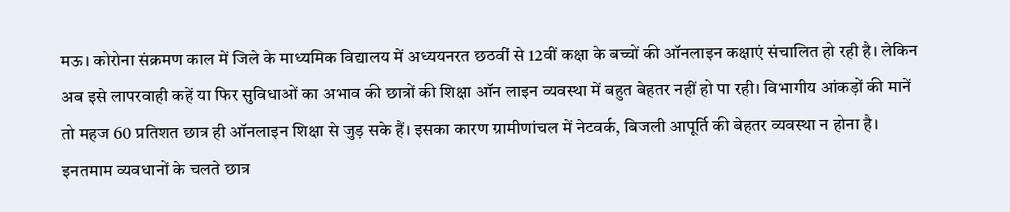मऊ। कोरोना संक्रमण काल में जिले के माध्यमिक विद्यालय में अध्ययनरत छठवीं से 12वीं कक्षा के बच्चों की ऑनलाइन कक्षाएं संचालित हो रही है। लेकिन अब इसे लापरवाही कहें या फिर सुविधाओं का अभाव की छात्रों की शिक्षा ऑन लाइन व्यवस्था में बहुत बेहतर नहीं हो पा रही। विभागीय आंकड़ों की मानें तो महज 60 प्रतिशत छात्र ही ऑनलाइन शिक्षा से जुड़ सके हैं। इसका कारण ग्रामीणांचल में नेटवर्क, बिजली आपूर्ति की बेहतर व्यवस्था न होना है। इनतमाम व्यवधानों के चलते छात्र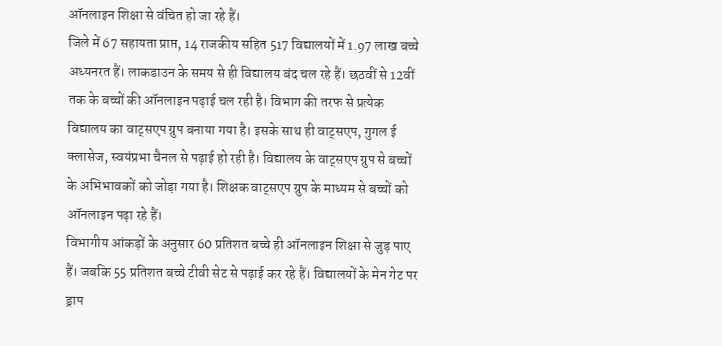ऑनलाइन शिक्षा से वंचित हो जा रहे हैं।
जिले में 67 सहायता प्राप्त, 14 राजकीय सहित 517 विद्यालयों में 1.97 लाख बच्चे अध्यनरत हैं। लाकडाउन के समय से ही विद्यालय बंद चल रहे हैं। छठवीं से 12वीं तक के बच्चों की ऑनलाइन पढ़ाई चल रही है। विभाग की तरफ से प्रत्येक विद्यालय का वाट्सएप ग्रुप बनाया गया है। इसके साथ ही वाट्सएप, गुगल ई क्लासेज, स्वयंप्रभा चैनल से पढ़ाई हो रही है। विद्यालय के वाट्सएप ग्रुप से बच्चों के अभिभावकों को जोड़ा गया है। शिक्षक वाट्सएप ग्रुप के माध्यम से बच्चों को ऑनलाइन पढ़ा रहे हैं।
विभागीय आंकड़ों के अनुसार 60 प्रतिशत बच्चे ही ऑनलाइन शिक्षा से जुड़ पाए हैं। जबकि 55 प्रतिशत बच्चे टीवी सेट से पढ़ाई कर रहे हैं। विद्यालयों के मेन गेट पर ड्राप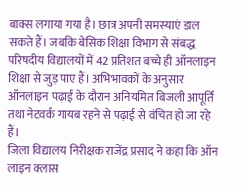बाक्स लगाया गया है। छात्र अपनी समस्याएं डाल सकते हैं। जबकि बेसिक शिक्षा विभाग से संबद्ध परिषदीय विद्यालयों में 42 प्रतिशत बच्चे ही ऑनलाइन शिक्षा से जुड़ पाए हैं। अभिभावकों के अनुसार ऑनलाइन पढ़ाई के दौरान अनियमित बिजली आपूर्ति तथा नेटवर्क गायब रहने से पढ़ाई से वंचित हो जा रहे हैं।
जिला विद्यालय निरीक्षक राजेंद्र प्रसाद ने कहा कि ऑन लाइन क्लास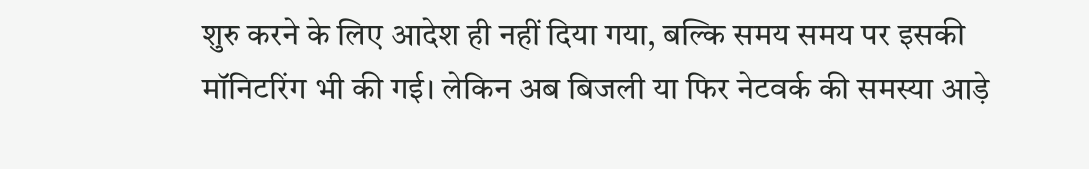शुरु करने के लिए आदेश ही नहीं दिया गया, बल्कि समय समय पर इसकी मॉनिटरिंग भी की गई। लेकिन अब बिजली या फिर नेटवर्क की समस्या आड़े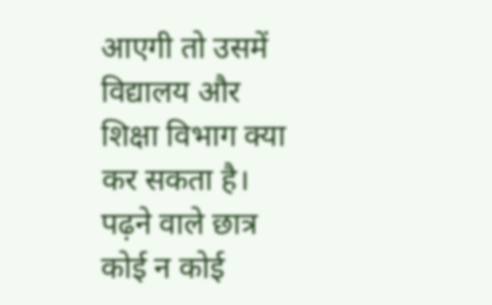आएगी तो उसमें विद्यालय और शिक्षा विभाग क्या कर सकता है। पढ़ने वाले छात्र कोई न कोई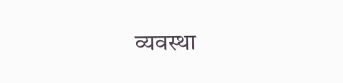व्यवस्था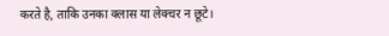करते है, ताकि उनका क्लास या लेक्चर न छूटे।